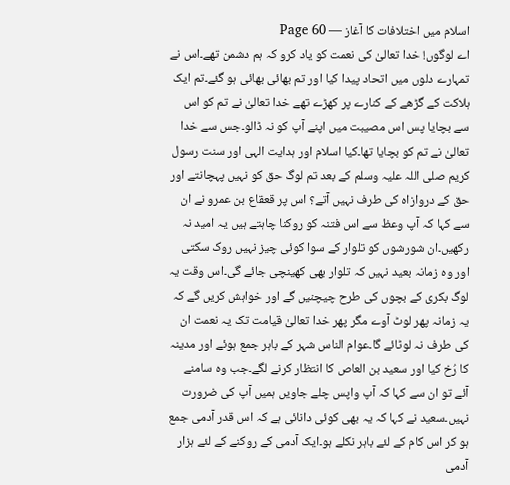اسلام میں اختلافات کا آغاز — Page 60
اے لوگوں! خدا تعالیٰ کی نعمت کو یاد کرو کہ ہم دشمن تھے۔اس نے تمہارے دلوں میں اتحاد پیدا کیا اور تم بھائی بھائی ہو گئے۔تم ایک ہلاکت کے گڑھے کے کنارے پر کھڑے تھے خدا تعالیٰ نے تم کو اس سے بچایا پس اس مصیبت میں اپنے آپ کو نہ ڈالو۔جس سے خدا تعالیٰ نے تم کو بچایا تھا۔کیا اسلام اور ہدایت الہی اور سنت رسول کریم صلی اللہ علیہ وسلم کے بعد تم لوگ حق کو نہیں پہچانتے اور حق کے دروازاہ کی طرف نہیں آتے؟ اس پر قعقاع بن عمرو نے ان سے کہا کہ آپ وعظ سے اس فتنہ کو روکنا چاہتے ہیں یہ امید نہ رکھیں۔ان شورشوں کو تلوار کے سوا کوئی چیز نہیں روک سکتی اور وہ زمانہ بعید نہیں کہ تلوار بھی کھینچی جائے گی۔اس وقت یہ لوگ بکری کے بچوں کی طرح چیچنیں گے اور خواہش کریں گے کہ یہ زمانہ پھر لوٹ آوے مگر پھر خدا تعالیٰ قیامت تک یہ نعمت ان کی طرف نہ لوٹائے گا۔عوام الناس شہر کے باہر جمع ہوئے اور مدینہ کا رُخ کیا اور سعید بن العاص کا انتظار کرنے لگے۔جب وہ سامنے آئے تو ان سے کہا کہ آپ واپس چلے جاویں ہمیں آپ کی ضرورت نہیں۔سعید نے کہا کہ یہ بھی کوئی دانائی ہے کہ اس قدر آدمی جمع ہو کر اس کام کے لئے باہر نکلے ہو۔ایک آدمی کے روکنے کے لئے ہزار آدمی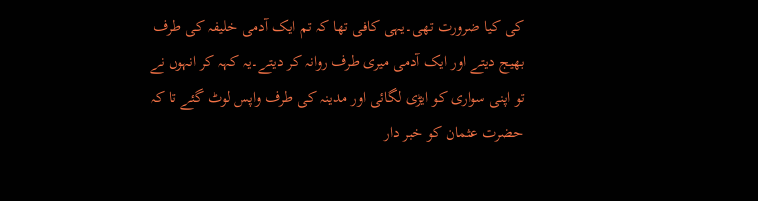کی کیا ضرورت تھی۔یہی کافی تھا کہ تم ایک آدمی خلیفہ کی طرف بھیج دیتے اور ایک آدمی میری طرف روانہ کر دیتے۔یہ کہہ کر انہوں نے تو اپنی سواری کو ایڑی لگائی اور مدینہ کی طرف واپس لوٹ گئے تا کہ حضرت عثمان کو خبر دار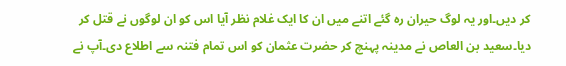کر دیں۔اور یہ لوگ حیران رہ گئے اتنے میں ان کا ایک غلام نظر آیا اس کو ان لوگوں نے قتل کر دیا۔سعید بن العاص نے مدینہ پہنچ کر حضرت عثمان کو اس تمام فتنہ سے اطلاع دی۔آپ نے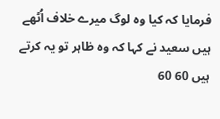فرمایا کہ کیا وہ لوگ میرے خلاف اُٹھے ہیں سعید نے کہا کہ وہ ظاہر تو یہ کرتے ہیں 60 60